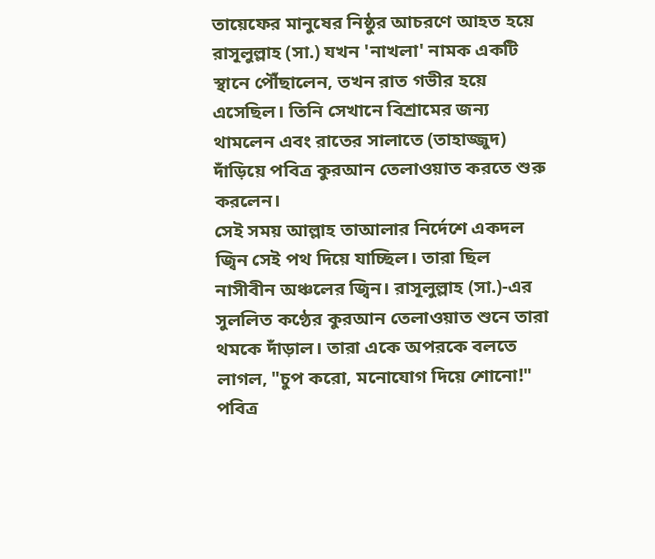তায়েফের মানুষের নিষ্ঠুর আচরণে আহত হয়ে রাসূলুল্লাহ (সা.) যখন 'নাখলা' নামক একটি স্থানে পৌঁছালেন, তখন রাত গভীর হয়ে এসেছিল। তিনি সেখানে বিশ্রামের জন্য থামলেন এবং রাতের সালাতে (তাহাজ্জুদ) দাঁড়িয়ে পবিত্র কুরআন তেলাওয়াত করতে শুরু করলেন।
সেই সময় আল্লাহ তাআলার নির্দেশে একদল জ্বিন সেই পথ দিয়ে যাচ্ছিল। তারা ছিল নাসীবীন অঞ্চলের জ্বিন। রাসূলুল্লাহ (সা.)-এর সুললিত কণ্ঠের কুরআন তেলাওয়াত শুনে তারা থমকে দাঁড়াল। তারা একে অপরকে বলতে লাগল, "চুপ করো, মনোযোগ দিয়ে শোনো!"
পবিত্র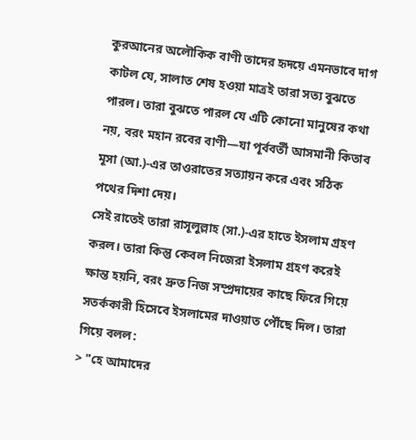কুরআনের অলৌকিক বাণী তাদের হৃদয়ে এমনভাবে দাগ কাটল যে, সালাত শেষ হওয়া মাত্রই তারা সত্য বুঝতে পারল। তারা বুঝতে পারল যে এটি কোনো মানুষের কথা নয়, বরং মহান রবের বাণী—যা পূর্ববর্তী আসমানী কিতাব মূসা (আ.)-এর তাওরাতের সত্যায়ন করে এবং সঠিক পথের দিশা দেয়।
সেই রাতেই তারা রাসূলুল্লাহ (সা.)-এর হাতে ইসলাম গ্রহণ করল। তারা কিন্তু কেবল নিজেরা ইসলাম গ্রহণ করেই ক্ষান্ত হয়নি, বরং দ্রুত নিজ সম্প্রদায়ের কাছে ফিরে গিয়ে সতর্ককারী হিসেবে ইসলামের দাওয়াত পৌঁছে দিল। তারা গিয়ে বলল:
> "হে আমাদের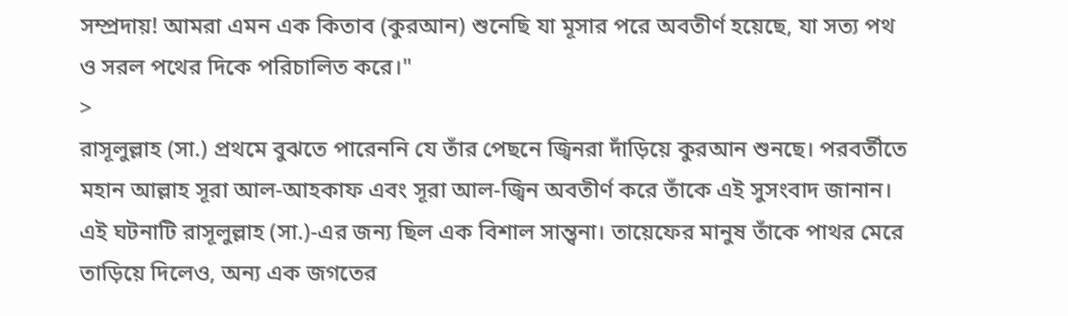সম্প্রদায়! আমরা এমন এক কিতাব (কুরআন) শুনেছি যা মূসার পরে অবতীর্ণ হয়েছে, যা সত্য পথ ও সরল পথের দিকে পরিচালিত করে।"
>
রাসূলুল্লাহ (সা.) প্রথমে বুঝতে পারেননি যে তাঁর পেছনে জ্বিনরা দাঁড়িয়ে কুরআন শুনছে। পরবর্তীতে মহান আল্লাহ সূরা আল-আহকাফ এবং সূরা আল-জ্বিন অবতীর্ণ করে তাঁকে এই সুসংবাদ জানান।
এই ঘটনাটি রাসূলুল্লাহ (সা.)-এর জন্য ছিল এক বিশাল সান্ত্বনা। তায়েফের মানুষ তাঁকে পাথর মেরে তাড়িয়ে দিলেও, অন্য এক জগতের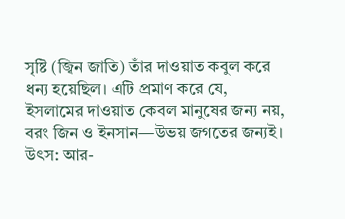সৃষ্টি (জ্বিন জাতি) তাঁর দাওয়াত কবুল করে ধন্য হয়েছিল। এটি প্রমাণ করে যে, ইসলামের দাওয়াত কেবল মানুষের জন্য নয়, বরং জিন ও ইনসান—উভয় জগতের জন্যই।
উৎস: আর-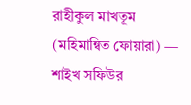রাহীকুল মাখতূম (মহিমান্বিত ফোয়ারা) — শাইখ সফিউর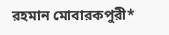রহমান মোবারকপুরী*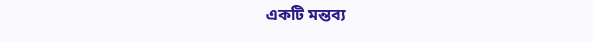একটি মন্তব্য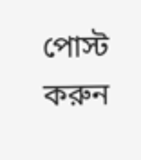পোস্ট করুন